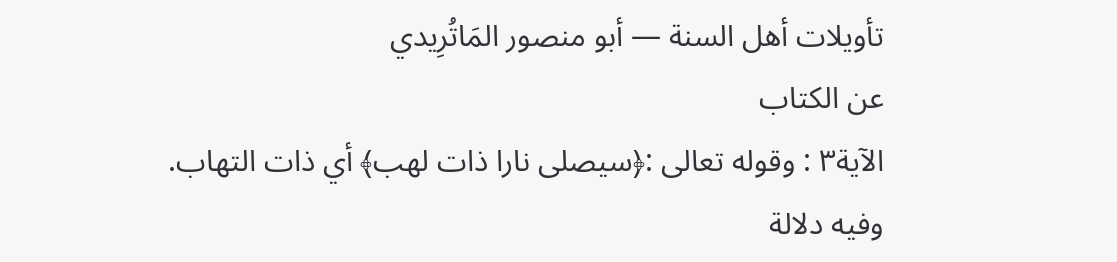تأويلات أهل السنة — أبو منصور المَاتُرِيدي
عن الكتاب
الآية٣ : وقوله تعالى :﴿سيصلى نارا ذات لهب﴾ أي ذات التهاب.
وفيه دلالة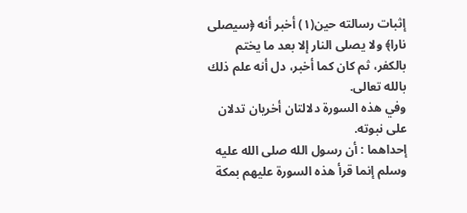إثبات رسالته حين(١) أخبر أنه ﴿سيصلى نارا﴾ ولا يصلى النار إلا بعد ما يختم بالكفر، ثم كان كما أخبر، دل أنه علم ذلك بالله تعالى.
وفي هذه السورة دلالتان أخريان تدلان على نبوته.
إحداهما : أن رسول الله صلى الله عليه وسلم إنما قرأ هذه السورة عليهم بمكة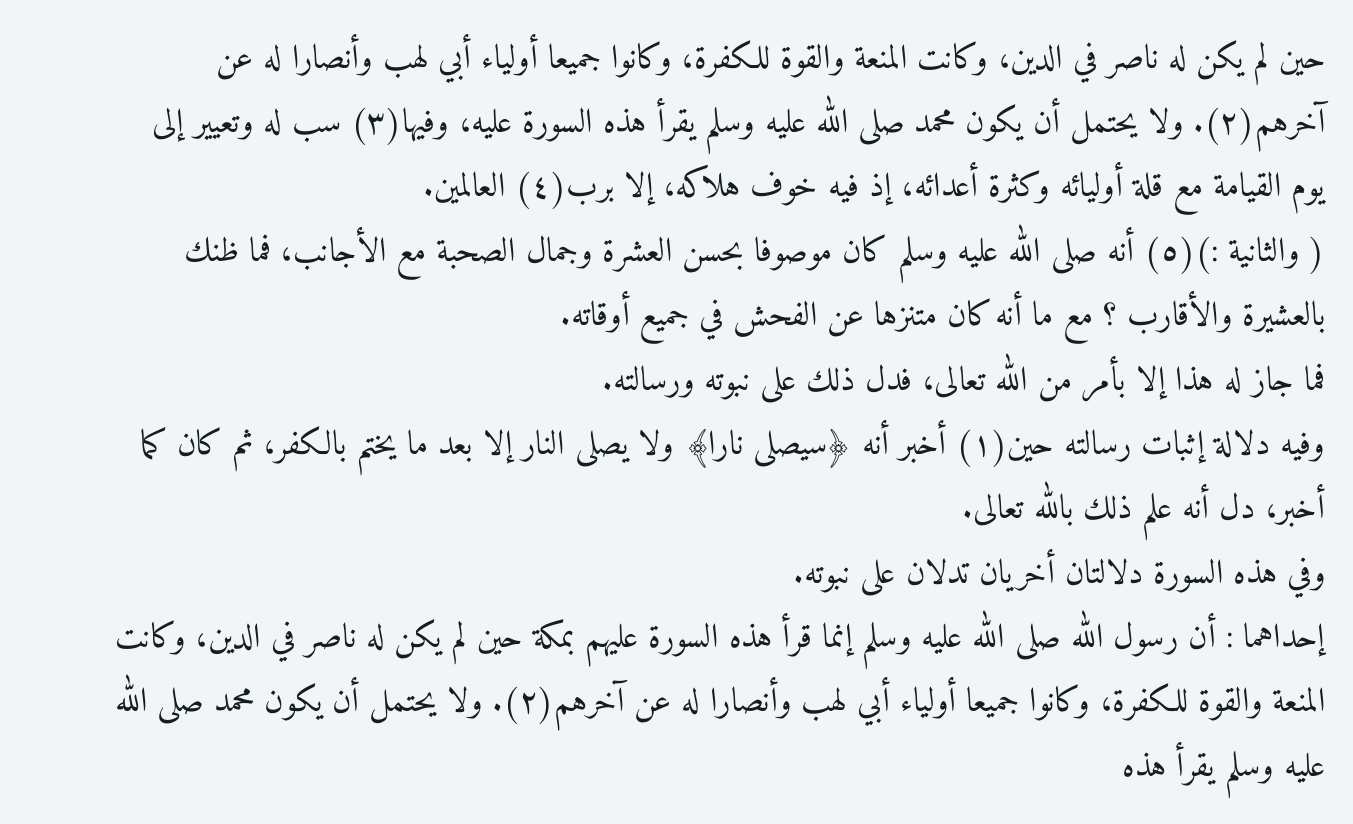حين لم يكن له ناصر في الدين، وكانت المنعة والقوة للكفرة، وكانوا جميعا أولياء أبي لهب وأنصارا له عن آخرهم(٢). ولا يحتمل أن يكون محمد صلى الله عليه وسلم يقرأ هذه السورة عليه، وفيها(٣) سب له وتعيير إلى يوم القيامة مع قلة أوليائه وكثرة أعدائه، إذ فيه خوف هلاكه، إلا برب(٤) العالمين.
( والثانية :)(٥) أنه صلى الله عليه وسلم كان موصوفا بحسن العشرة وجمال الصحبة مع الأجانب، فما ظنك بالعشيرة والأقارب ؟ مع ما أنه كان متنزها عن الفحش في جميع أوقاته.
فما جاز له هذا إلا بأمر من الله تعالى، فدل ذلك على نبوته ورسالته.
وفيه دلالة إثبات رسالته حين(١) أخبر أنه ﴿سيصلى نارا﴾ ولا يصلى النار إلا بعد ما يختم بالكفر، ثم كان كما أخبر، دل أنه علم ذلك بالله تعالى.
وفي هذه السورة دلالتان أخريان تدلان على نبوته.
إحداهما : أن رسول الله صلى الله عليه وسلم إنما قرأ هذه السورة عليهم بمكة حين لم يكن له ناصر في الدين، وكانت المنعة والقوة للكفرة، وكانوا جميعا أولياء أبي لهب وأنصارا له عن آخرهم(٢). ولا يحتمل أن يكون محمد صلى الله عليه وسلم يقرأ هذه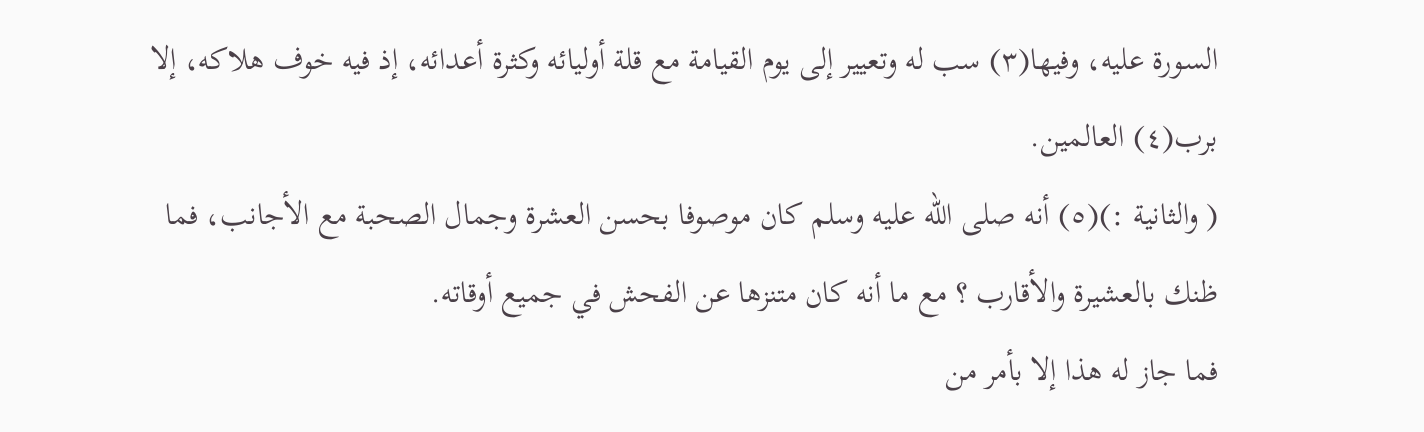السورة عليه، وفيها(٣) سب له وتعيير إلى يوم القيامة مع قلة أوليائه وكثرة أعدائه، إذ فيه خوف هلاكه، إلا برب(٤) العالمين.
( والثانية :)(٥) أنه صلى الله عليه وسلم كان موصوفا بحسن العشرة وجمال الصحبة مع الأجانب، فما ظنك بالعشيرة والأقارب ؟ مع ما أنه كان متنزها عن الفحش في جميع أوقاته.
فما جاز له هذا إلا بأمر من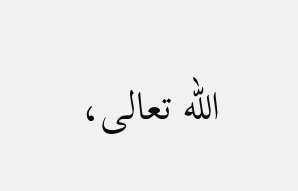الله تعالى،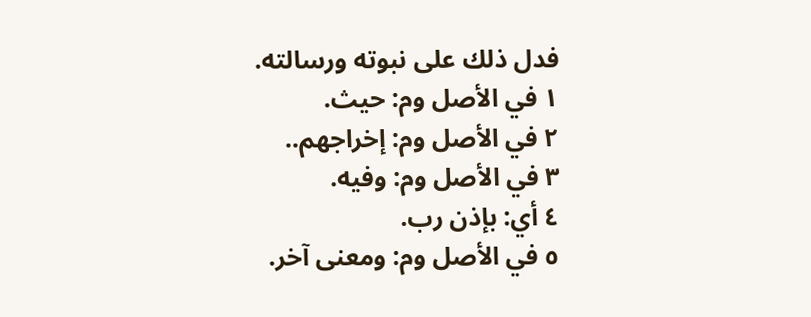فدل ذلك على نبوته ورسالته.
١ في الأصل وم: حيث.
٢ في الأصل وم: إخراجهم..
٣ في الأصل وم: وفيه.
٤ أي: بإذن رب.
٥ في الأصل وم: ومعنى آخر.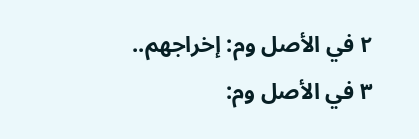٢ في الأصل وم: إخراجهم..
٣ في الأصل وم: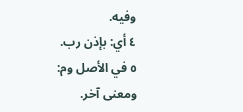وفيه.
٤ أي: بإذن رب.
٥ في الأصل وم: ومعنى آخر.